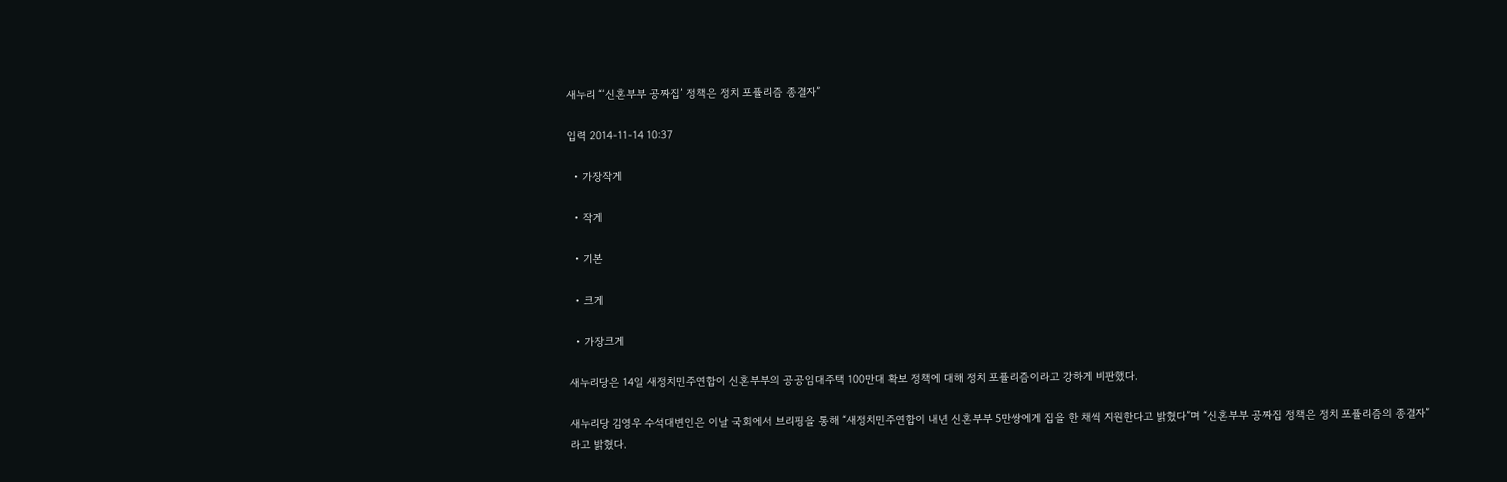새누리 “‘신혼부부 공짜집’ 정책은 정치 포퓰리즘 종결자”

입력 2014-11-14 10:37

  • 가장작게

  • 작게

  • 기본

  • 크게

  • 가장크게

새누리당은 14일 새정치민주연합이 신혼부부의 공공임대주택 100만대 확보 정책에 대해 정치 포퓰리즘이라고 강하게 비판했다.

새누리당 김영우 수석대변인은 이날 국회에서 브리핑을 통해 “새정치민주연합이 내년 신혼부부 5만쌍에게 집을 한 채씩 지원한다고 밝혔다”며 “신혼부부 공짜집 정책은 정치 포퓰리즘의 종결자”라고 밝혔다.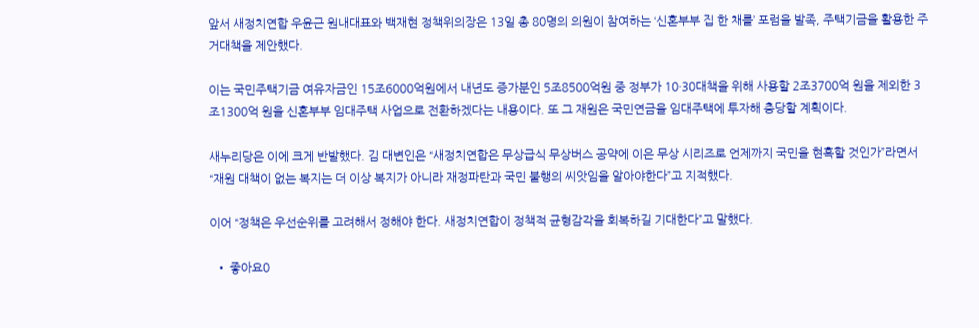앞서 새정치연합 우윤근 원내대표와 백재현 정책위의장은 13일 총 80명의 의원이 참여하는 ‘신혼부부 집 한 채를’ 포럼을 발족, 주택기금을 활용한 주거대책을 제안했다.

이는 국민주택기금 여유자금인 15조6000억원에서 내년도 증가분인 5조8500억원 중 정부가 10·30대책을 위해 사용할 2조3700억 원을 제외한 3조1300억 원을 신혼부부 임대주택 사업으로 전환하겠다는 내용이다. 또 그 재원은 국민연금을 임대주택에 투자해 충당할 계획이다.

새누리당은 이에 크게 반발했다. 김 대변인은 “새정치연합은 무상급식 무상버스 공약에 이은 무상 시리즈로 언제까지 국민을 현혹할 것인가”라면서 “재원 대책이 없는 복지는 더 이상 복지가 아니라 재정파탄과 국민 불행의 씨앗임을 알아야한다”고 지적했다.

이어 “정책은 우선순위를 고려해서 정해야 한다. 새정치연합이 정책적 균형감각을 회복하길 기대한다”고 말했다.

  • 좋아요0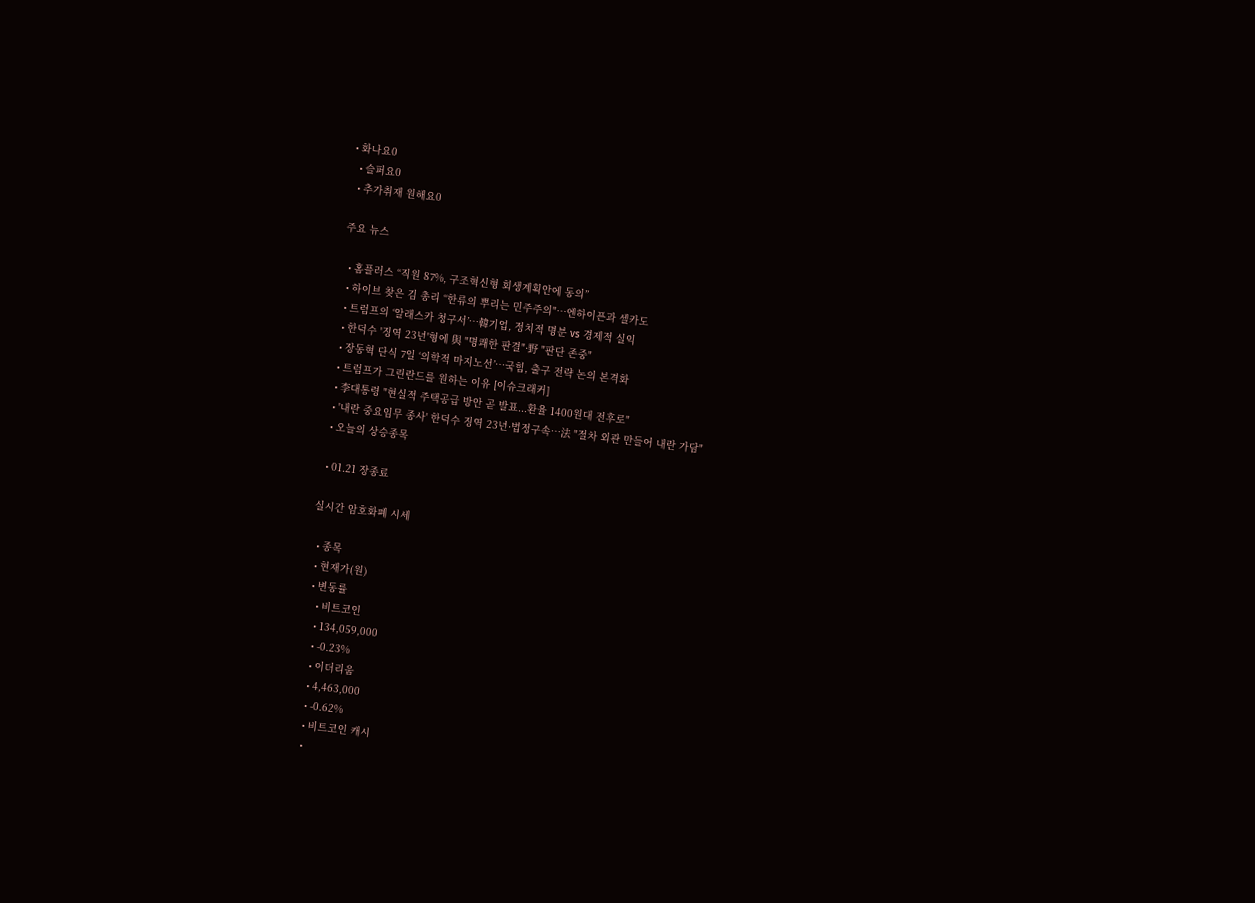• 화나요0
  • 슬퍼요0
  • 추가취재 원해요0

주요 뉴스

  • 홈플러스 “직원 87%, 구조혁신형 회생계획안에 동의”
  • 하이브 찾은 김 총리 “한류의 뿌리는 민주주의"⋯엔하이픈과 셀카도
  • 트럼프의 ‘알래스카 청구서’…韓기업, 정치적 명분 vs 경제적 실익
  • 한덕수 '징역 23년'형에 與 "명쾌한 판결"·野 "판단 존중"
  • 장동혁 단식 7일 ‘의학적 마지노선’…국힘, 출구 전략 논의 본격화
  • 트럼프가 그린란드를 원하는 이유 [이슈크래커]
  • 李대통령 "현실적 주택공급 방안 곧 발표...환율 1400원대 전후로"
  • '내란 중요임무 종사' 한덕수 징역 23년·법정구속…法 "절차 외관 만들어 내란 가담"
  • 오늘의 상승종목

  • 01.21 장종료

실시간 암호화폐 시세

  • 종목
  • 현재가(원)
  • 변동률
    • 비트코인
    • 134,059,000
    • -0.23%
    • 이더리움
    • 4,463,000
    • -0.62%
    • 비트코인 캐시
    •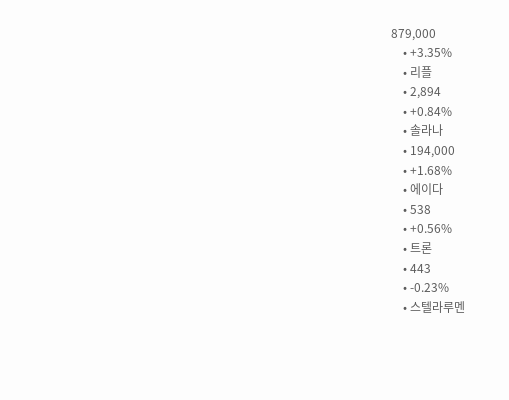879,000
    • +3.35%
    • 리플
    • 2,894
    • +0.84%
    • 솔라나
    • 194,000
    • +1.68%
    • 에이다
    • 538
    • +0.56%
    • 트론
    • 443
    • -0.23%
    • 스텔라루멘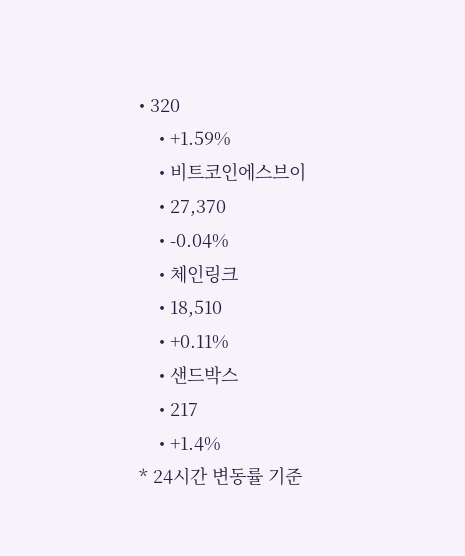• 320
    • +1.59%
    • 비트코인에스브이
    • 27,370
    • -0.04%
    • 체인링크
    • 18,510
    • +0.11%
    • 샌드박스
    • 217
    • +1.4%
* 24시간 변동률 기준